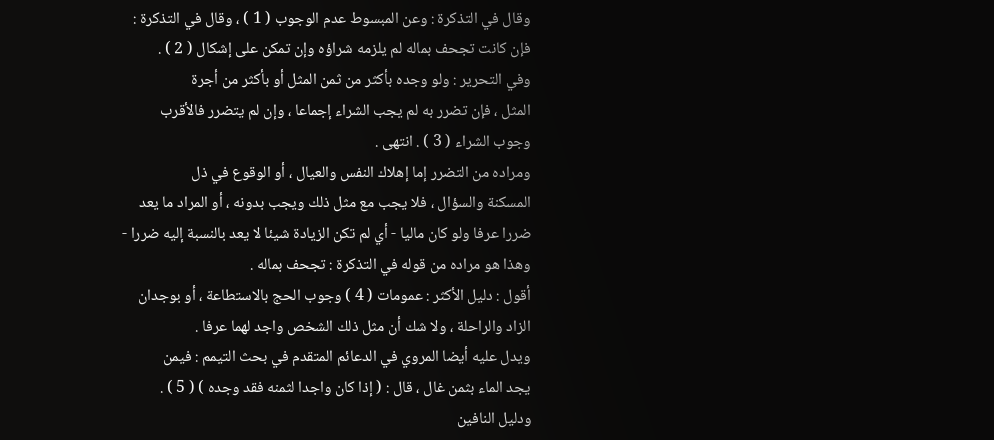وقال في التذكرة : وعن المبسوط عدم الوجوب ( 1 ) ، وقال في التذكرة :
فإن كانت تجحف بماله لم يلزمه شراؤه وإن تمكن على إشكال ( 2 ) .
وفي التحرير : ولو وجده بأكثر من ثمن المثل أو بأكثر من أجرة
المثل ، فإن تضرر به لم يجب الشراء إجماعا ، وإن لم يتضرر فالأقرب
وجوب الشراء ( 3 ) . انتهى .
ومراده من التضرر إما إهلاك النفس والعيال ، أو الوقوع في ذل
المسكنة والسؤال ، فلا يجب مع مثل ذلك ويجب بدونه ، أو المراد ما يعد
ضررا عرفا ولو كان ماليا - أي لم تكن الزيادة شيئا لا يعد بالنسبة إليه ضررا -
وهذا هو مراده من قوله في التذكرة : تجحف بماله .
أقول : دليل الأكثر : عمومات ( 4 ) وجوب الحج بالاستطاعة ، أو بوجدان
الزاد والراحلة ، ولا شك أن مثل ذلك الشخص واجد لهما عرفا .
ويدل عليه أيضا المروي في الدعائم المتقدم في بحث التيمم : فيمن
يجد الماء بثمن غال ، قال : ( إذا كان واجدا لثمنه فقد وجده ) ( 5 ) .
ودليل النافين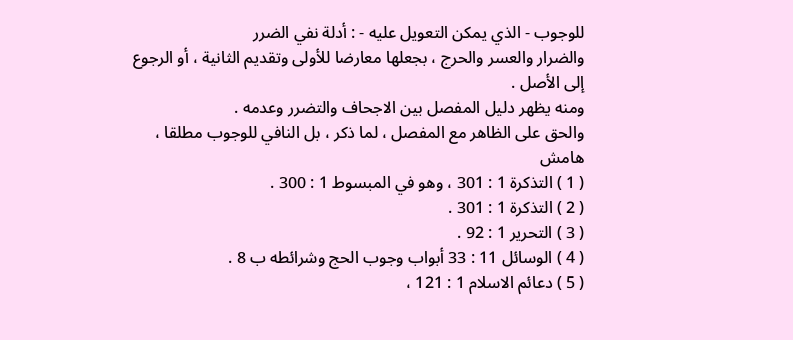للوجوب - الذي يمكن التعويل عليه - : أدلة نفي الضرر
والضرار والعسر والحرج ، بجعلها معارضا للأولى وتقديم الثانية ، أو الرجوع
إلى الأصل .
ومنه يظهر دليل المفصل بين الاجحاف والتضرر وعدمه .
والحق على الظاهر مع المفصل ، لما ذكر ، بل النافي للوجوب مطلقا ،
هامش
( 1 ) التذكرة 1 : 301 ، وهو في المبسوط 1 : 300 .
( 2 ) التذكرة 1 : 301 .
( 3 ) التحرير 1 : 92 .
( 4 ) الوسائل 11 : 33 أبواب وجوب الحج وشرائطه ب 8 .
( 5 ) دعائم الاسلام 1 : 121 ،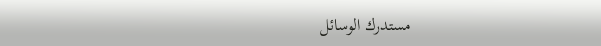مستدرك الوسائل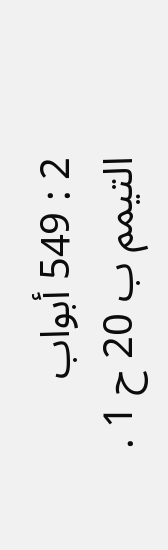2 : 549 أبواب التيمم ب 20 ح 1 .